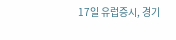17일 유럽증시, 경기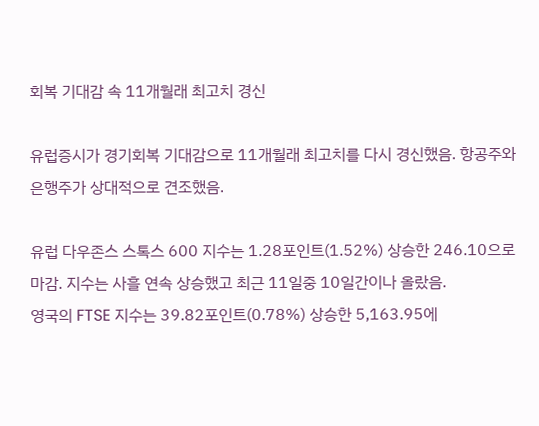회복 기대감 속 11개월래 최고치 경신

유럽증시가 경기회복 기대감으로 11개월래 최고치를 다시 경신했음. 항공주와 은행주가 상대적으로 견조했음.

유럽 다우존스 스톡스 600 지수는 1.28포인트(1.52%) 상승한 246.10으로 마감. 지수는 사흘 연속 상승했고 최근 11일중 10일간이나 올랐음.
영국의 FTSE 지수는 39.82포인트(0.78%) 상승한 5,163.95에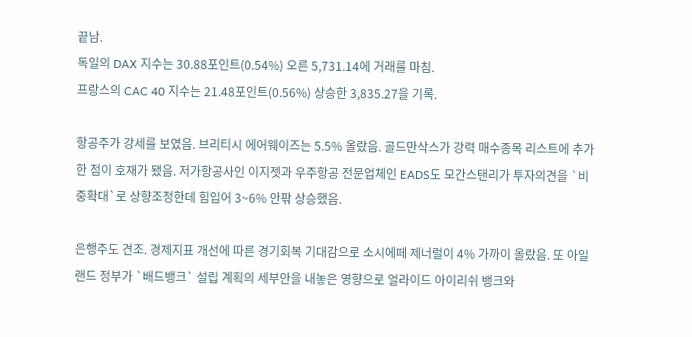끝남.
독일의 DAX 지수는 30.88포인트(0.54%) 오른 5,731.14에 거래를 마침.
프랑스의 CAC 40 지수는 21.48포인트(0.56%) 상승한 3,835.27을 기록.

항공주가 강세를 보였음. 브리티시 에어웨이즈는 5.5% 올랐음. 골드만삭스가 강력 매수종목 리스트에 추가한 점이 호재가 됐음. 저가항공사인 이지젯과 우주항공 전문업체인 EADS도 모간스탠리가 투자의견을 `비중확대`로 상향조정한데 힘입어 3~6% 안팎 상승했음.

은행주도 견조. 경제지표 개선에 따른 경기회복 기대감으로 소시에떼 제너럴이 4% 가까이 올랐음. 또 아일랜드 정부가 `배드뱅크` 설립 계획의 세부안을 내놓은 영향으로 얼라이드 아이리쉬 뱅크와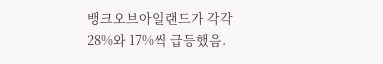뱅크오브아일랜드가 각각 28%와 17%씩 급등했음.